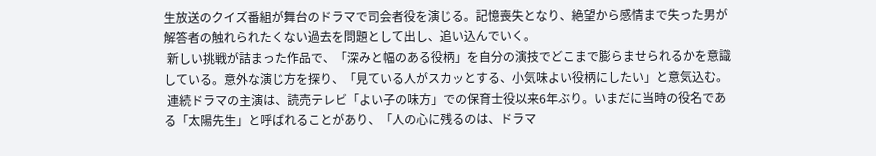生放送のクイズ番組が舞台のドラマで司会者役を演じる。記憶喪失となり、絶望から感情まで失った男が解答者の触れられたくない過去を問題として出し、追い込んでいく。
 新しい挑戦が詰まった作品で、「深みと幅のある役柄」を自分の演技でどこまで膨らませられるかを意識している。意外な演じ方を探り、「見ている人がスカッとする、小気味よい役柄にしたい」と意気込む。
 連続ドラマの主演は、読売テレビ「よい子の味方」での保育士役以来6年ぶり。いまだに当時の役名である「太陽先生」と呼ばれることがあり、「人の心に残るのは、ドラマ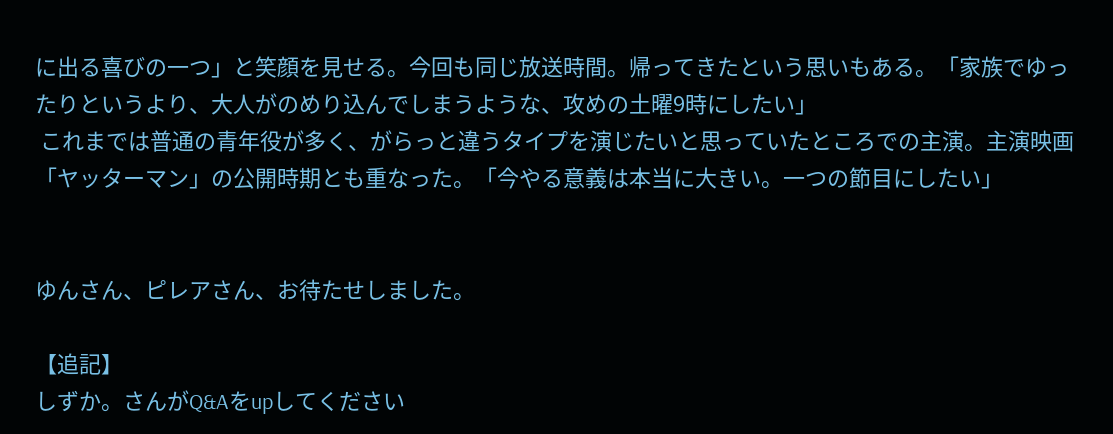に出る喜びの一つ」と笑顔を見せる。今回も同じ放送時間。帰ってきたという思いもある。「家族でゆったりというより、大人がのめり込んでしまうような、攻めの土曜9時にしたい」
 これまでは普通の青年役が多く、がらっと違うタイプを演じたいと思っていたところでの主演。主演映画「ヤッターマン」の公開時期とも重なった。「今やる意義は本当に大きい。一つの節目にしたい」


ゆんさん、ピレアさん、お待たせしました。

【追記】
しずか。さんがQ&Aをupしてください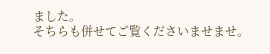ました。
そちらも併せてご覧くださいませませ。